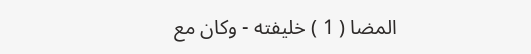المضا ( 1 ) خليفته - وكان مع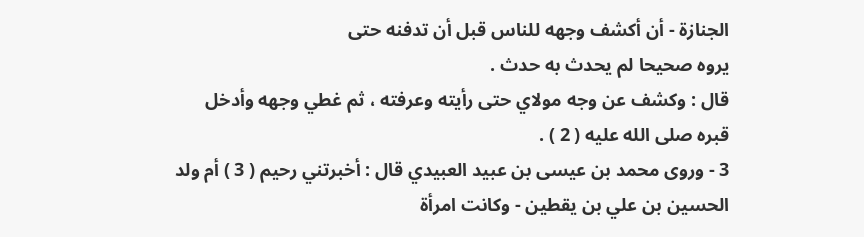الجنازة - أن أكشف وجهه للناس قبل أن تدفنه حتى
يروه صحيحا لم يحدث به حدث .
قال : وكشف عن وجه مولاي حتى رأيته وعرفته ، ثم غطي وجهه وأدخل
قبره صلى الله عليه ( 2 ) .
3 - وروى محمد بن عيسى بن عبيد العبيدي قال : أخبرتني رحيم ( 3 ) أم ولد
الحسين بن علي بن يقطين - وكانت امرأة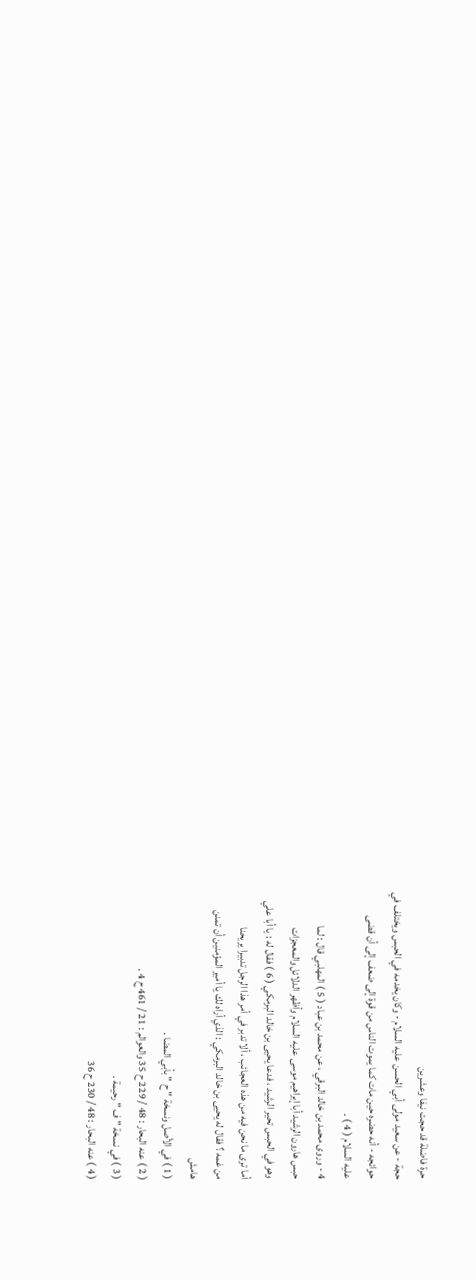حرة فاضلة قد حجت نيفا وعشرين
حجة - عن سعيد مولى أبي الحسن عليه السلام - وكان يخدمه في الحبس ويختلف في
حوائجه - أنه حضره حين مات كما يموت الناس من قوة إلى ضعف إلى أن قضى
عليه السلام ( 4 ) .
4 - وروى محمد بن خالد البرقي ، عن محمد بن عباد ( 5 ) المهلبي قال : لما
حبس هارون الرشيد أبا إبراهيم موسى عليه السلام وأظهر الدلائل والمعجزات
وهو في الحبس تحير الرشيد ، فدعا يحيى بن خالد البرمكي ( 6 ) فقال له : يا أبا علي
أما ترى ما نحن فيه من هذه العجائب ، ألا تدبر في أمر هذا الرجل تدبيرا يريحنا
من غمه ؟ فقال له يحيى بن خالد البرمكي : الذي أراه لك يا أمير المؤمنين أن تمنن
هامش
( 1 ) في الأصل ونسخة " ح " بأبي المضا .
( 2 ) عنه البحار : 48 / 229 ح 35 والعوالم : 21 / 461 ح 4 .
( 3 ) في نسخة " ف " رحيمة .
( 4 ) عنه البحار : 48 / 230 ح 36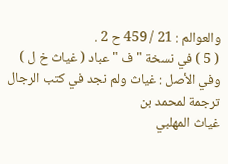والعوالم : 21 / 459 ح 2 .
( 5 ) في نسخة " ف " عباد ( غياث خ ل ) وفي الأصل : غياث ولم نجد في كتب الرجال ترجمة لمحمد بن
غياث المهلبي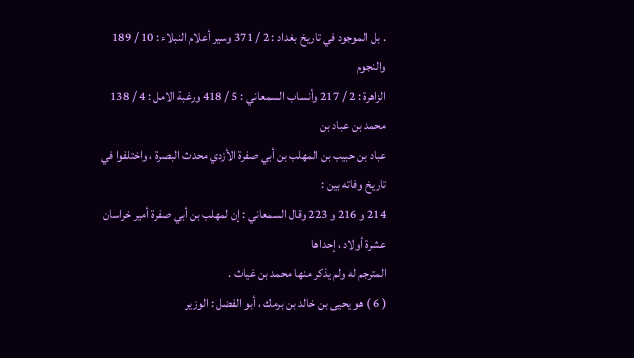. بل الموجود في تاريخ بغداد : 2 / 371 وسير أعلام النبلاء : 10 / 189 والنجوم
الزاهرة : 2 / 217 وأنساب السمعاني : 5 / 418 ورغبة الامل : 4 / 138 محمد بن عباد بن
عباد بن حبيب بن المهلب بن أبي صفرة الأزدي محدث البصرة ، واختلفوا في تاريخ وفاته بين :
214 و 216 و 223 وقال السمعاني : إن لمهلب بن أبي صفرة أمير خراسان عشرة أولاد ، إحداها
المترجم له ولم يذكر منها محمد بن غياث .
( 6 ) هو يحيى بن خالد بن برمك ، أبو الفضل : الوزير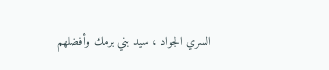السري الجواد ، سيد بني برمك وأفضلهم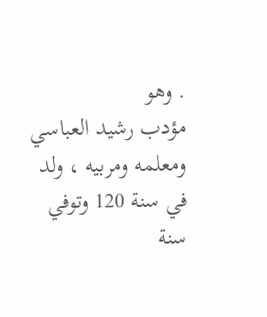. وهو
مؤدب رشيد العباسي ومعلمه ومربيه ، ولد في سنة 120 وتوفي سنة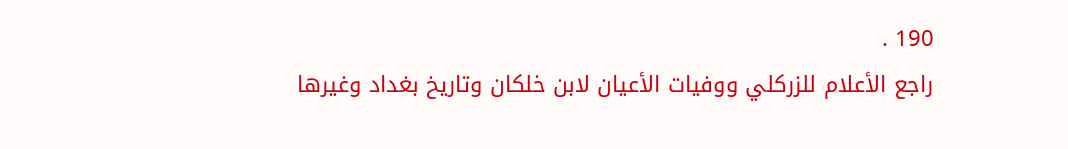190 .
راجع الأعلام للزركلي ووفيات الأعيان لابن خلكان وتاريخ بغداد وغيرها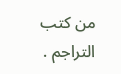من كتب التراجم .